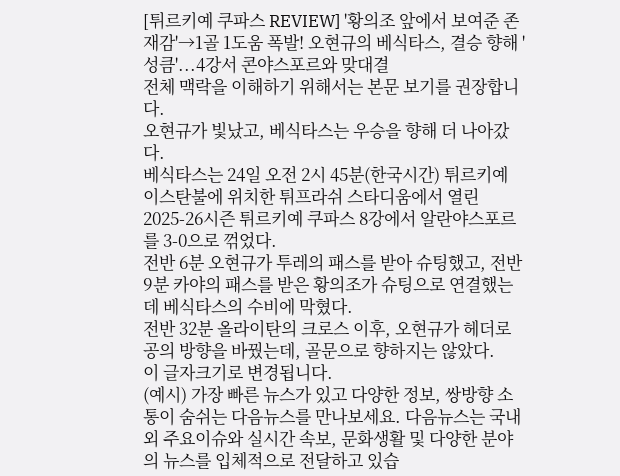[튀르키예 쿠파스 REVIEW] '황의조 앞에서 보여준 존재감'→1골 1도움 폭발! 오현규의 베식타스, 결승 향해 '성큼'...4강서 콘야스포르와 맞대결
전체 맥락을 이해하기 위해서는 본문 보기를 권장합니다.
오현규가 빛났고, 베식타스는 우승을 향해 더 나아갔다.
베식타스는 24일 오전 2시 45분(한국시간) 튀르키예 이스탄불에 위치한 튀프라쉬 스타디움에서 열린 2025-26시즌 튀르키예 쿠파스 8강에서 알란야스포르를 3-0으로 꺾었다.
전반 6분 오현규가 투레의 패스를 받아 슈팅했고, 전반 9분 카야의 패스를 받은 황의조가 슈팅으로 연결했는데 베식타스의 수비에 막혔다.
전반 32분 올라이탄의 크로스 이후, 오현규가 헤더로 공의 방향을 바꿨는데, 골문으로 향하지는 않았다.
이 글자크기로 변경됩니다.
(예시) 가장 빠른 뉴스가 있고 다양한 정보, 쌍방향 소통이 숨쉬는 다음뉴스를 만나보세요. 다음뉴스는 국내외 주요이슈와 실시간 속보, 문화생활 및 다양한 분야의 뉴스를 입체적으로 전달하고 있습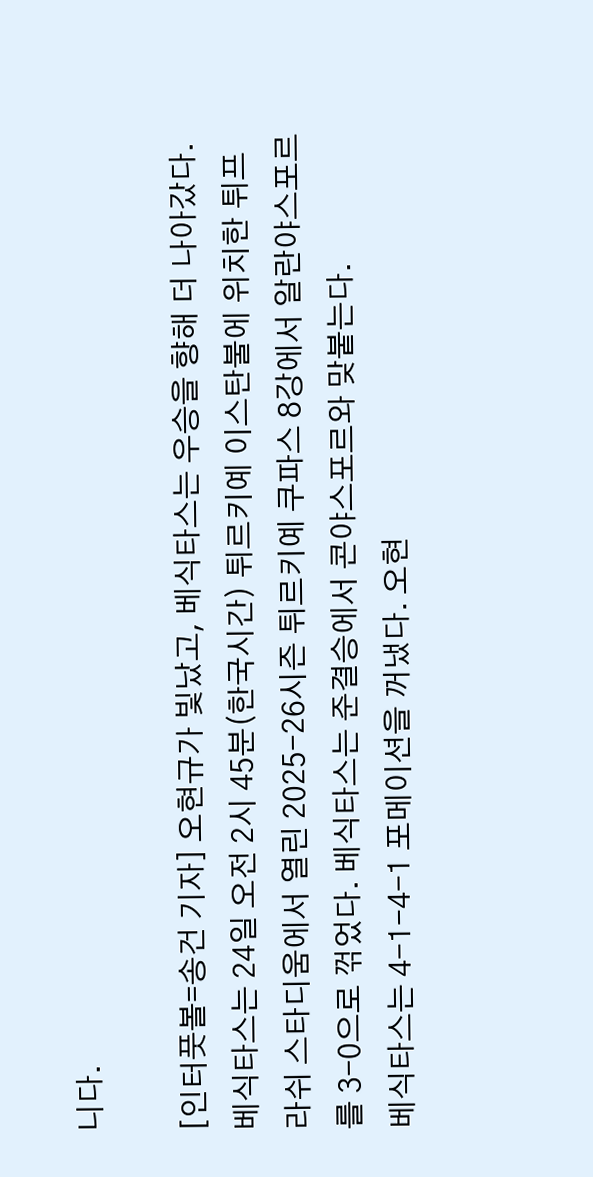니다.

[인터풋볼=송건 기자] 오현규가 빛났고, 베식타스는 우승을 향해 더 나아갔다.
베식타스는 24일 오전 2시 45분(한국시간) 튀르키예 이스탄불에 위치한 튀프라쉬 스타디움에서 열린 2025-26시즌 튀르키예 쿠파스 8강에서 알란야스포르를 3-0으로 꺾었다. 베식타스는 준결승에서 콘야스포르와 맞붙는다.
베식타스는 4-1-4-1 포메이션을 꺼냈다. 오현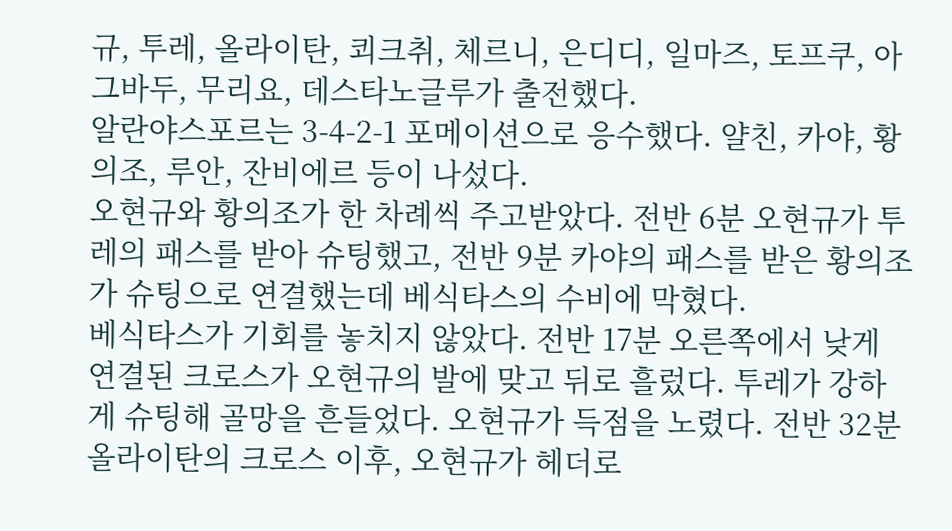규, 투레, 올라이탄, 쾨크취, 체르니, 은디디, 일마즈, 토프쿠, 아그바두, 무리요, 데스타노글루가 출전했다.
알란야스포르는 3-4-2-1 포메이션으로 응수했다. 얄친, 카야, 황의조, 루안, 잔비에르 등이 나섰다.
오현규와 황의조가 한 차례씩 주고받았다. 전반 6분 오현규가 투레의 패스를 받아 슈팅했고, 전반 9분 카야의 패스를 받은 황의조가 슈팅으로 연결했는데 베식타스의 수비에 막혔다.
베식타스가 기회를 놓치지 않았다. 전반 17분 오른쪽에서 낮게 연결된 크로스가 오현규의 발에 맞고 뒤로 흘렀다. 투레가 강하게 슈팅해 골망을 흔들었다. 오현규가 득점을 노렸다. 전반 32분 올라이탄의 크로스 이후, 오현규가 헤더로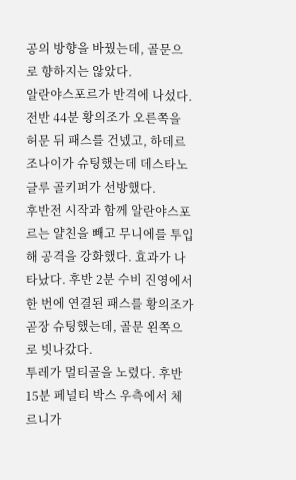공의 방향을 바꿨는데, 골문으로 향하지는 않았다.
알란야스포르가 반격에 나섰다. 전반 44분 황의조가 오른쪽을 허문 뒤 패스를 건넸고, 하데르조나이가 슈팅했는데 데스타노글루 골키퍼가 선방했다.
후반전 시작과 함께 알란야스포르는 얄친을 빼고 무니에를 투입해 공격을 강화했다. 효과가 나타났다. 후반 2분 수비 진영에서 한 번에 연결된 패스를 황의조가 곧장 슈팅했는데, 골문 왼쪽으로 빗나갔다.
투레가 멀티골을 노렸다. 후반 15분 페널티 박스 우측에서 체르니가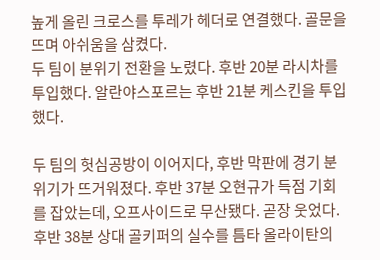높게 올린 크로스를 투레가 헤더로 연결했다. 골문을 뜨며 아쉬움을 삼켰다.
두 팀이 분위기 전환을 노렸다. 후반 20분 라시차를 투입했다. 알란야스포르는 후반 21분 케스킨을 투입했다.

두 팀의 헛심공방이 이어지다, 후반 막판에 경기 분위기가 뜨거워졌다. 후반 37분 오현규가 득점 기회를 잡았는데, 오프사이드로 무산됐다. 곧장 웃었다. 후반 38분 상대 골키퍼의 실수를 틈타 올라이탄의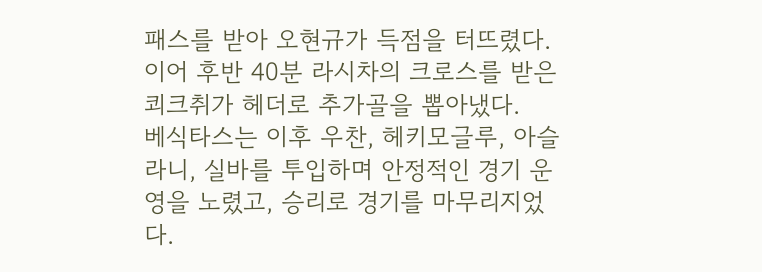패스를 받아 오현규가 득점을 터뜨렸다. 이어 후반 40분 라시차의 크로스를 받은 쾨크취가 헤더로 추가골을 뽑아냈다.
베식타스는 이후 우찬, 헤키모글루, 아슬라니, 실바를 투입하며 안정적인 경기 운영을 노렸고, 승리로 경기를 마무리지었다.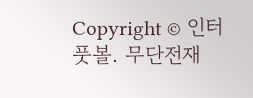Copyright © 인터풋볼. 무단전재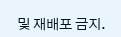및 재배포 금지.